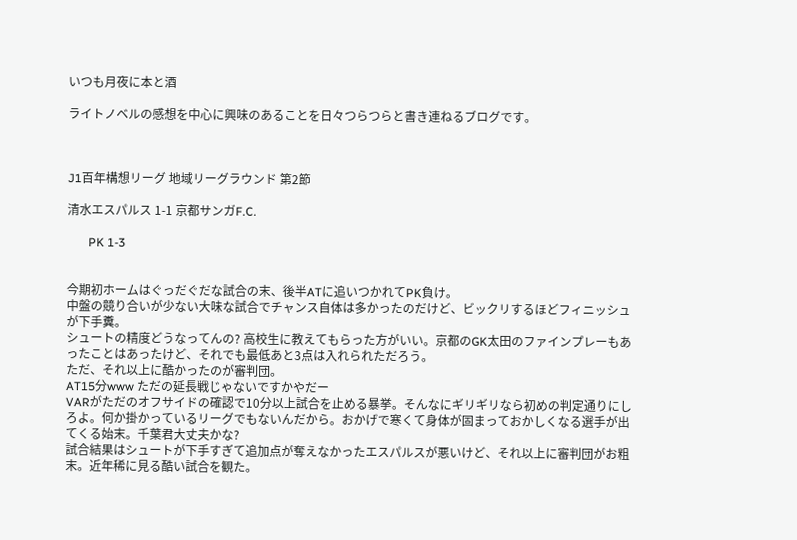いつも月夜に本と酒

ライトノベルの感想を中心に興味のあることを日々つらつらと書き連ねるブログです。



J1百年構想リーグ 地域リーグラウンド 第2節

清水エスパルス 1-1 京都サンガF.C.

       PK 1-3


今期初ホームはぐっだぐだな試合の末、後半ATに追いつかれてPK負け。
中盤の競り合いが少ない大味な試合でチャンス自体は多かったのだけど、ビックリするほどフィニッシュが下手糞。
シュートの精度どうなってんの? 高校生に教えてもらった方がいい。京都のGK太田のファインプレーもあったことはあったけど、それでも最低あと3点は入れられただろう。
ただ、それ以上に酷かったのが審判団。
AT15分www ただの延長戦じゃないですかやだー
VARがただのオフサイドの確認で10分以上試合を止める暴挙。そんなにギリギリなら初めの判定通りにしろよ。何か掛かっているリーグでもないんだから。おかげで寒くて身体が固まっておかしくなる選手が出てくる始末。千葉君大丈夫かな?
試合結果はシュートが下手すぎて追加点が奪えなかったエスパルスが悪いけど、それ以上に審判団がお粗末。近年稀に見る酷い試合を観た。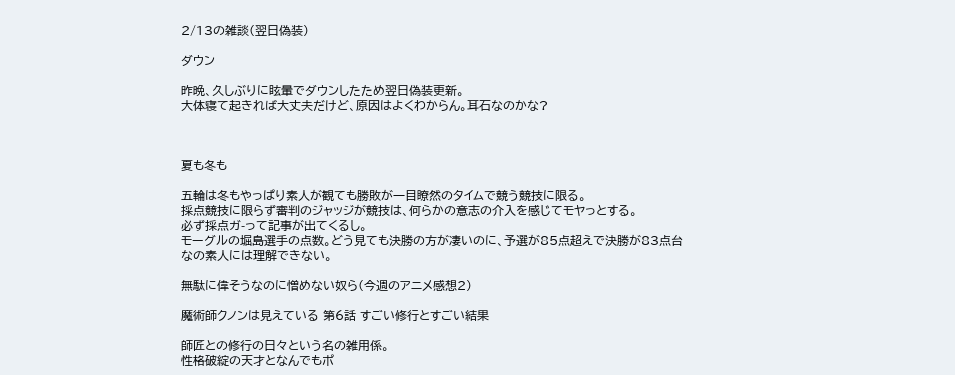2/13の雑談(翌日偽装)

ダウン

昨晩、久しぶりに眩暈でダウンしたため翌日偽装更新。
大体寝て起きれば大丈夫だけど、原因はよくわからん。耳石なのかな?



夏も冬も

五輪は冬もやっぱり素人が観ても勝敗が一目瞭然のタイムで競う競技に限る。
採点競技に限らず審判のジャッジが競技は、何らかの意志の介入を感じてモヤっとする。
必ず採点ガ-って記事が出てくるし。
モーグルの堀島選手の点数。どう見ても決勝の方が凄いのに、予選が85点超えで決勝が83点台なの素人には理解できない。

無駄に偉そうなのに憎めない奴ら(今週のアニメ感想2)

魔術師クノンは見えている 第6話 すごい修行とすごい結果

師匠との修行の日々という名の雑用係。
性格破綻の天才となんでもポ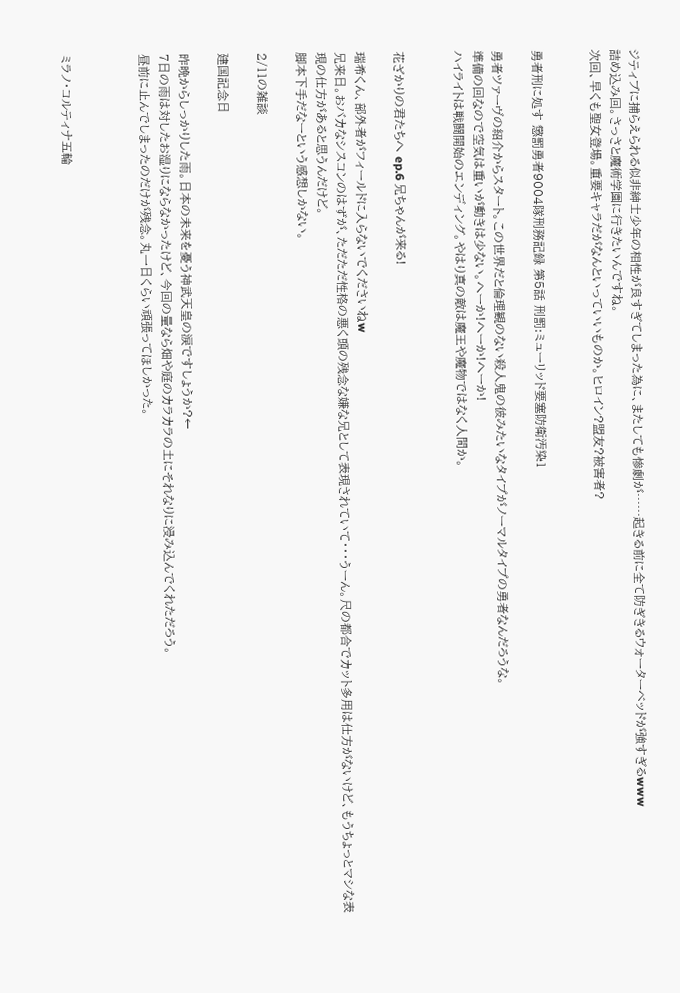ジティブに捕らえられる似非紳士少年の相性が良すぎてしまった為に、またしても惨劇が……起きる前に全て防ぎきるウォーターベッドが強すぎるwww
詰め込み回。さっさと魔術学園に行きたいんですね。
次回、早くも聖女登場。重要キャラだがなんといっていいものか。ヒロイン?盟友?被害者?


勇者刑に処す 懲罰勇者9004隊刑務記録 第5話 刑罰:ミューリッド要塞防衛汚染1

勇者ツァーヴの紹介からスタート。この世界だと倫理観のない殺人鬼の彼みたいなタイプがノーマルタイプの勇者なんだろうな。
準備の回なので空気は重いが動きは少ない。へーか!へーか!へーか!
ハイライトは戦闘開始のエンディング。やはり真の敵は魔王や魔物ではなく人間か。


花ざかりの君たちへ ep.6 兄ちゃんが来る!

瑞希くん、部外者がフィールドに入らないでくださいねw
兄来日。おバカなシスコンのはずが、ただただ性格の悪く頭の残念な嫌な兄として表現されていて・・・うーん。尺の都合でカット多用は仕方がないけど、もうちょっとマシな表現の仕方があると思うんだけど。
脚本下手だなーという感想しかない。

2/11の雑談

建国記念日

昨晩からしっかりした雨。日本の未来を憂う神武天皇の涙ですしょうか?←
7日の雨は対したお湿りにならなかったけど、今回の量なら畑や庭のカラカラの土にそれなりに浸み込んでくれただろう。
昼前に止んでしまったのだけが残念。丸一日くらい頑張ってほしかった。



ミラノ・コルティナ五輪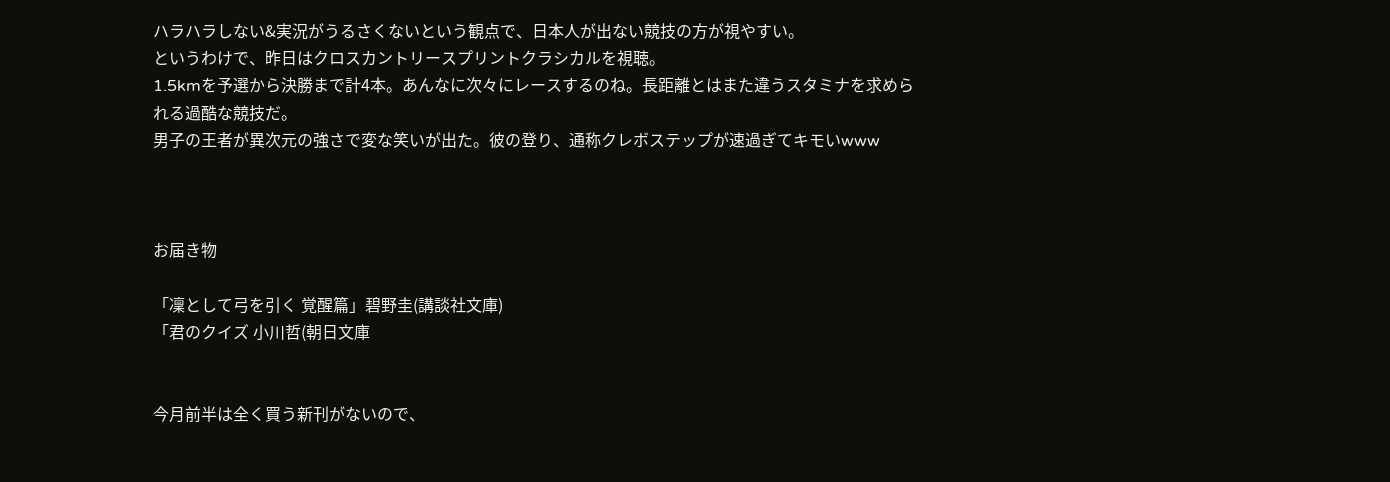ハラハラしない&実況がうるさくないという観点で、日本人が出ない競技の方が視やすい。
というわけで、昨日はクロスカントリースプリントクラシカルを視聴。
1.5kmを予選から決勝まで計4本。あんなに次々にレースするのね。長距離とはまた違うスタミナを求められる過酷な競技だ。
男子の王者が異次元の強さで変な笑いが出た。彼の登り、通称クレボステップが速過ぎてキモいwww



お届き物

「凜として弓を引く 覚醒篇」碧野圭(講談社文庫)
「君のクイズ 小川哲(朝日文庫


今月前半は全く買う新刊がないので、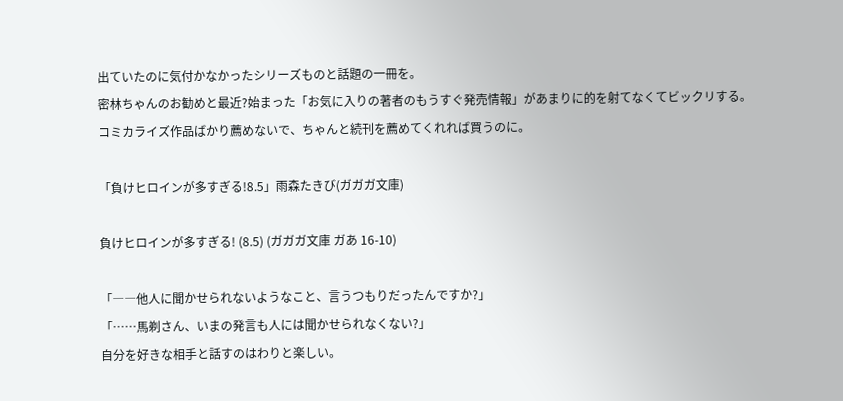出ていたのに気付かなかったシリーズものと話題の一冊を。
密林ちゃんのお勧めと最近?始まった「お気に入りの著者のもうすぐ発売情報」があまりに的を射てなくてビックリする。
コミカライズ作品ばかり薦めないで、ちゃんと続刊を薦めてくれれば買うのに。

「負けヒロインが多すぎる!8.5」雨森たきび(ガガガ文庫)

負けヒロインが多すぎる! (8.5) (ガガガ文庫 ガあ 16-10)

「――他人に聞かせられないようなこと、言うつもりだったんですか?」
「……馬剃さん、いまの発言も人には聞かせられなくない?」
自分を好きな相手と話すのはわりと楽しい。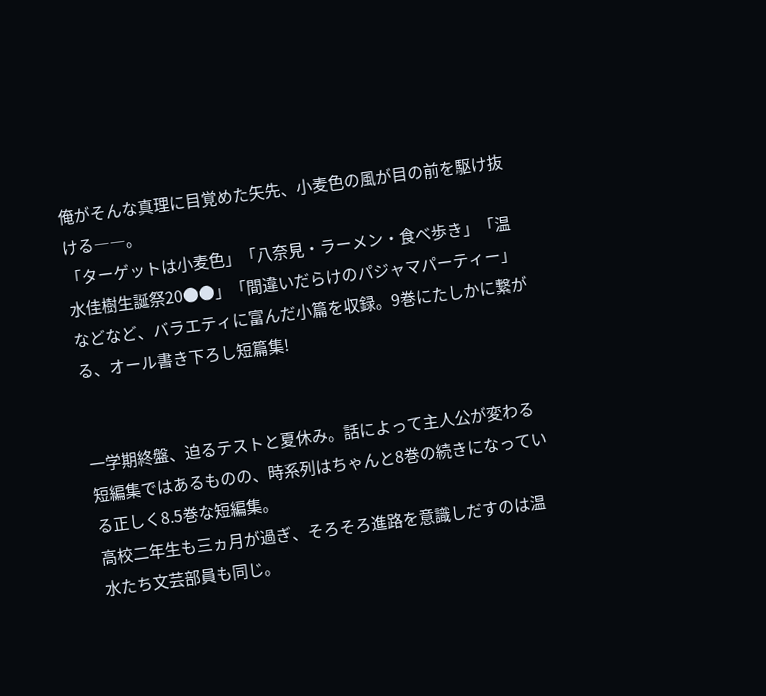俺がそんな真理に目覚めた矢先、小麦色の風が目の前を駆け抜ける――。
「ターゲットは小麦色」「八奈見・ラーメン・食べ歩き」「温水佳樹生誕祭20●●」「間違いだらけのパジャマパーティー」などなど、バラエティに富んだ小篇を収録。9巻にたしかに繋がる、オール書き下ろし短篇集!


一学期終盤、迫るテストと夏休み。話によって主人公が変わる短編集ではあるものの、時系列はちゃんと8巻の続きになっている正しく8.5巻な短編集。
高校二年生も三ヵ月が過ぎ、そろそろ進路を意識しだすのは温水たち文芸部員も同じ。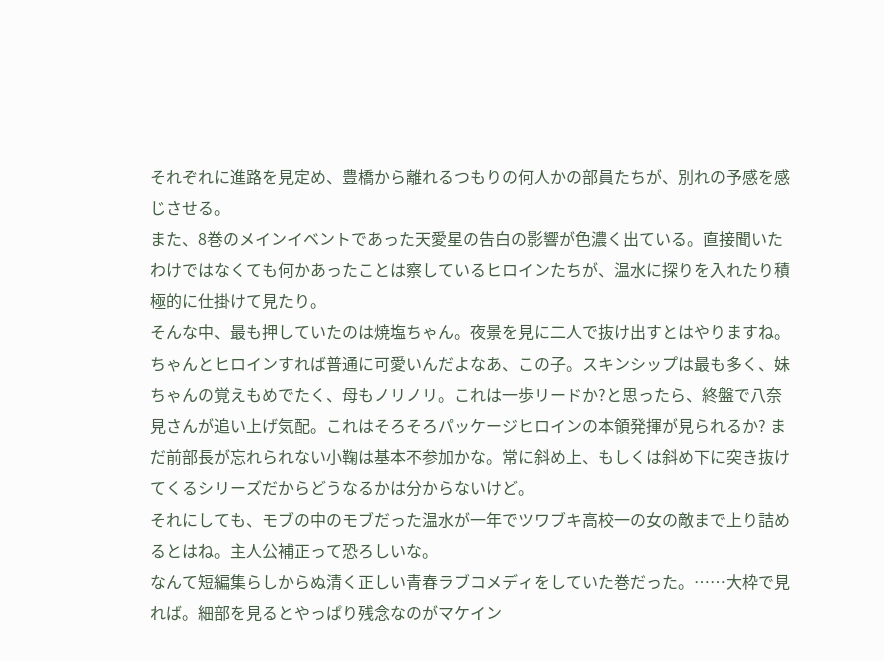それぞれに進路を見定め、豊橋から離れるつもりの何人かの部員たちが、別れの予感を感じさせる。
また、8巻のメインイベントであった天愛星の告白の影響が色濃く出ている。直接聞いたわけではなくても何かあったことは察しているヒロインたちが、温水に探りを入れたり積極的に仕掛けて見たり。
そんな中、最も押していたのは焼塩ちゃん。夜景を見に二人で抜け出すとはやりますね。ちゃんとヒロインすれば普通に可愛いんだよなあ、この子。スキンシップは最も多く、妹ちゃんの覚えもめでたく、母もノリノリ。これは一歩リードか?と思ったら、終盤で八奈見さんが追い上げ気配。これはそろそろパッケージヒロインの本領発揮が見られるか? まだ前部長が忘れられない小鞠は基本不参加かな。常に斜め上、もしくは斜め下に突き抜けてくるシリーズだからどうなるかは分からないけど。
それにしても、モブの中のモブだった温水が一年でツワブキ高校一の女の敵まで上り詰めるとはね。主人公補正って恐ろしいな。
なんて短編集らしからぬ清く正しい青春ラブコメディをしていた巻だった。……大枠で見れば。細部を見るとやっぱり残念なのがマケイン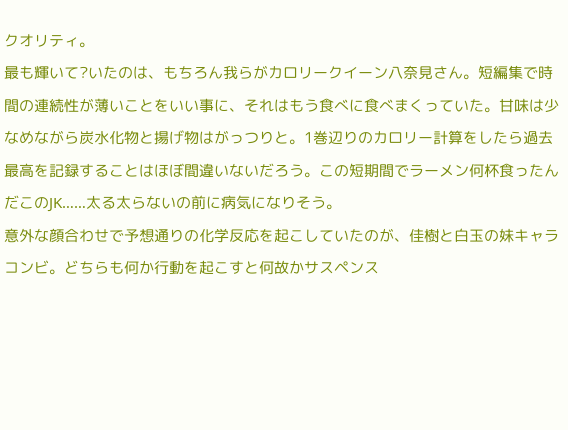クオリティ。
最も輝いて?いたのは、もちろん我らがカロリークイーン八奈見さん。短編集で時間の連続性が薄いことをいい事に、それはもう食べに食べまくっていた。甘味は少なめながら炭水化物と揚げ物はがっつりと。1巻辺りのカロリー計算をしたら過去最高を記録することはほぼ間違いないだろう。この短期間でラーメン何杯食ったんだこのJK……太る太らないの前に病気になりそう。
意外な顔合わせで予想通りの化学反応を起こしていたのが、佳樹と白玉の妹キャラコンビ。どちらも何か行動を起こすと何故かサスペンス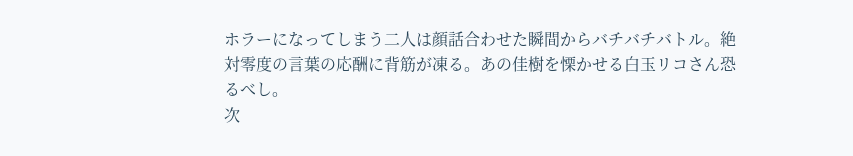ホラーになってしまう二人は顔話合わせた瞬間からバチバチバトル。絶対零度の言葉の応酬に背筋が凍る。あの佳樹を慄かせる白玉リコさん恐るべし。
次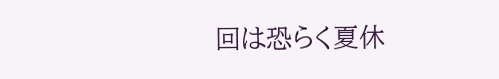回は恐らく夏休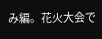み編。花火大会で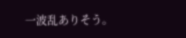一波乱ありそう。